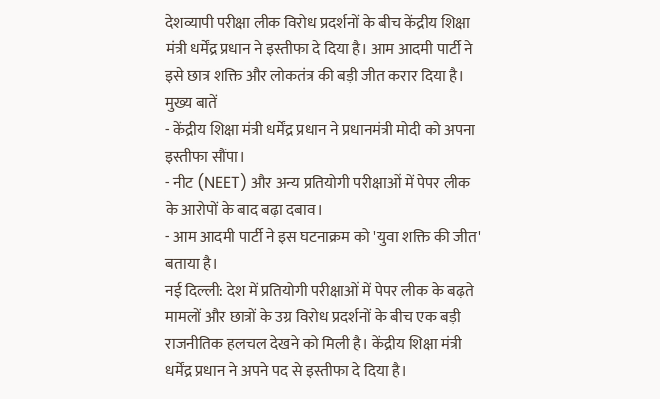देशव्यापी परीक्षा लीक विरोध प्रदर्शनों के बीच केंद्रीय शिक्षा मंत्री धर्मेंद्र प्रधान ने इस्तीफा दे दिया है। आम आदमी पार्टी ने इसे छात्र शक्ति और लोकतंत्र की बड़ी जीत करार दिया है।
मुख्य बातें
- केंद्रीय शिक्षा मंत्री धर्मेंद्र प्रधान ने प्रधानमंत्री मोदी को अपना इस्तीफा सौंपा।
- नीट (NEET) और अन्य प्रतियोगी परीक्षाओं में पेपर लीक के आरोपों के बाद बढ़ा दबाव।
- आम आदमी पार्टी ने इस घटनाक्रम को 'युवा शक्ति की जीत' बताया है।
नई दिल्ली: देश में प्रतियोगी परीक्षाओं में पेपर लीक के बढ़ते मामलों और छात्रों के उग्र विरोध प्रदर्शनों के बीच एक बड़ी राजनीतिक हलचल देखने को मिली है। केंद्रीय शिक्षा मंत्री धर्मेंद्र प्रधान ने अपने पद से इस्तीफा दे दिया है।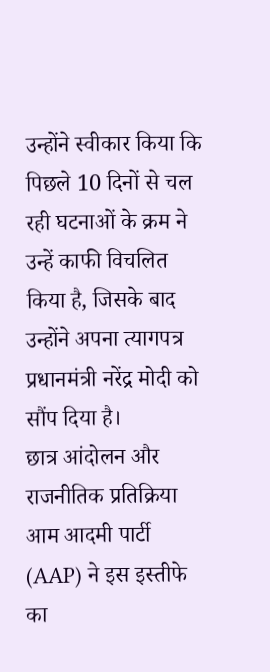उन्होंने स्वीकार किया कि पिछले 10 दिनों से चल रही घटनाओं के क्रम ने उन्हें काफी विचलित किया है, जिसके बाद उन्होंने अपना त्यागपत्र प्रधानमंत्री नरेंद्र मोदी को सौंप दिया है।
छात्र आंदोलन और राजनीतिक प्रतिक्रिया
आम आदमी पार्टी (AAP) ने इस इस्तीफे का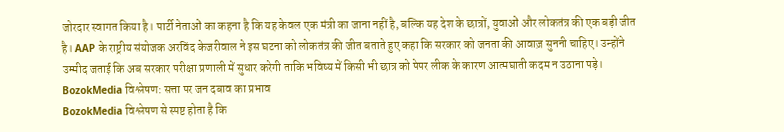जोरदार स्वागत किया है। पार्टी नेताओं का कहना है कि यह केवल एक मंत्री का जाना नहीं है, बल्कि यह देश के छात्रों, युवाओं और लोकतंत्र की एक बड़ी जीत है। AAP के राष्ट्रीय संयोजक अरविंद केजरीवाल ने इस घटना को लोकतंत्र की जीत बताते हुए कहा कि सरकार को जनता की आवाज़ सुननी चाहिए। उन्होंने उम्मीद जताई कि अब सरकार परीक्षा प्रणाली में सुधार करेगी ताकि भविष्य में किसी भी छात्र को पेपर लीक के कारण आत्मघाती कदम न उठाना पड़े।
BozokMedia विश्लेषण: सत्ता पर जन दबाव का प्रभाव
BozokMedia विश्लेषण से स्पष्ट होता है कि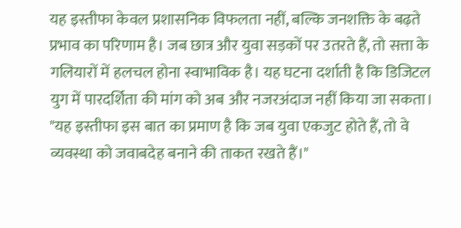यह इस्तीफा केवल प्रशासनिक विफलता नहीं, बल्कि जनशक्ति के बढ़ते प्रभाव का परिणाम है। जब छात्र और युवा सड़कों पर उतरते हैं, तो सत्ता के गलियारों में हलचल होना स्वाभाविक है। यह घटना दर्शाती है कि डिजिटल युग में पारदर्शिता की मांग को अब और नजरअंदाज नहीं किया जा सकता।
"यह इस्तीफा इस बात का प्रमाण है कि जब युवा एकजुट होते हैं, तो वे व्यवस्था को जवाबदेह बनाने की ताकत रखते हैं।"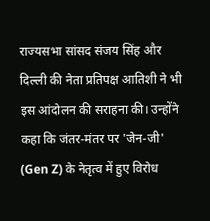राज्यसभा सांसद संजय सिंह और दिल्ली की नेता प्रतिपक्ष आतिशी ने भी इस आंदोलन की सराहना की। उन्होंने कहा कि जंतर-मंतर पर 'जेन-जी' (Gen Z) के नेतृत्व में हुए विरोध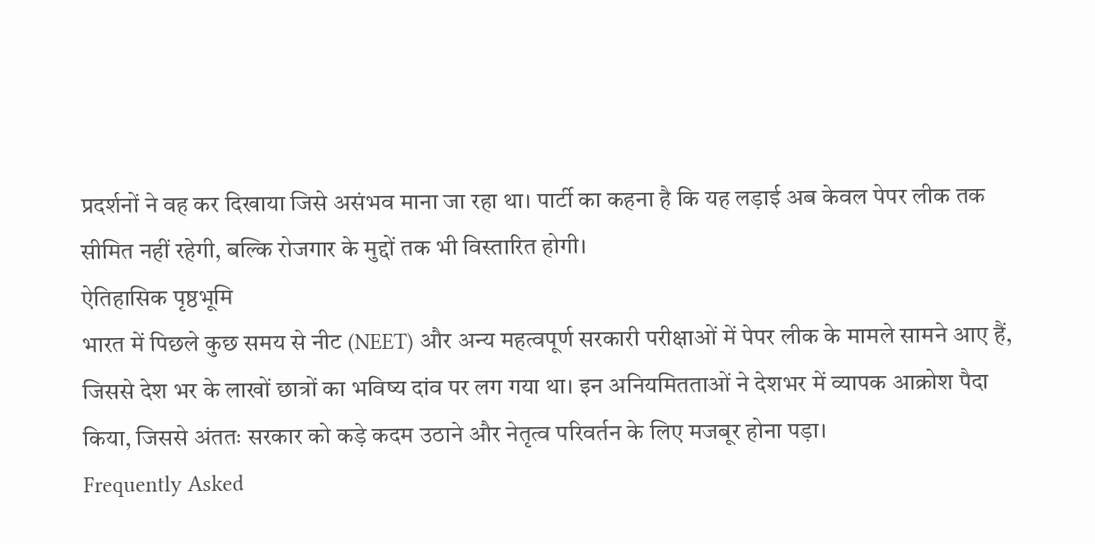प्रदर्शनों ने वह कर दिखाया जिसे असंभव माना जा रहा था। पार्टी का कहना है कि यह लड़ाई अब केवल पेपर लीक तक सीमित नहीं रहेगी, बल्कि रोजगार के मुद्दों तक भी विस्तारित होगी।
ऐतिहासिक पृष्ठभूमि
भारत में पिछले कुछ समय से नीट (NEET) और अन्य महत्वपूर्ण सरकारी परीक्षाओं में पेपर लीक के मामले सामने आए हैं, जिससे देश भर के लाखों छात्रों का भविष्य दांव पर लग गया था। इन अनियमितताओं ने देशभर में व्यापक आक्रोश पैदा किया, जिससे अंततः सरकार को कड़े कदम उठाने और नेतृत्व परिवर्तन के लिए मजबूर होना पड़ा।
Frequently Asked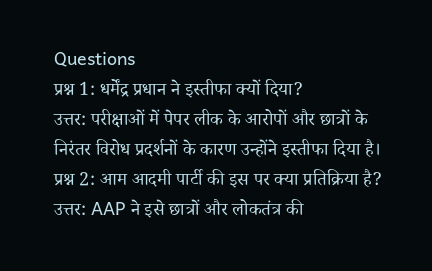Questions
प्रश्न 1: धर्मेंद्र प्रधान ने इस्तीफा क्यों दिया?
उत्तर: परीक्षाओं में पेपर लीक के आरोपों और छात्रों के निरंतर विरोध प्रदर्शनों के कारण उन्होंने इस्तीफा दिया है।
प्रश्न 2: आम आदमी पार्टी की इस पर क्या प्रतिक्रिया है?
उत्तर: AAP ने इसे छात्रों और लोकतंत्र की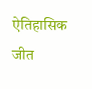ऐतिहासिक जीत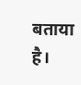बताया है।